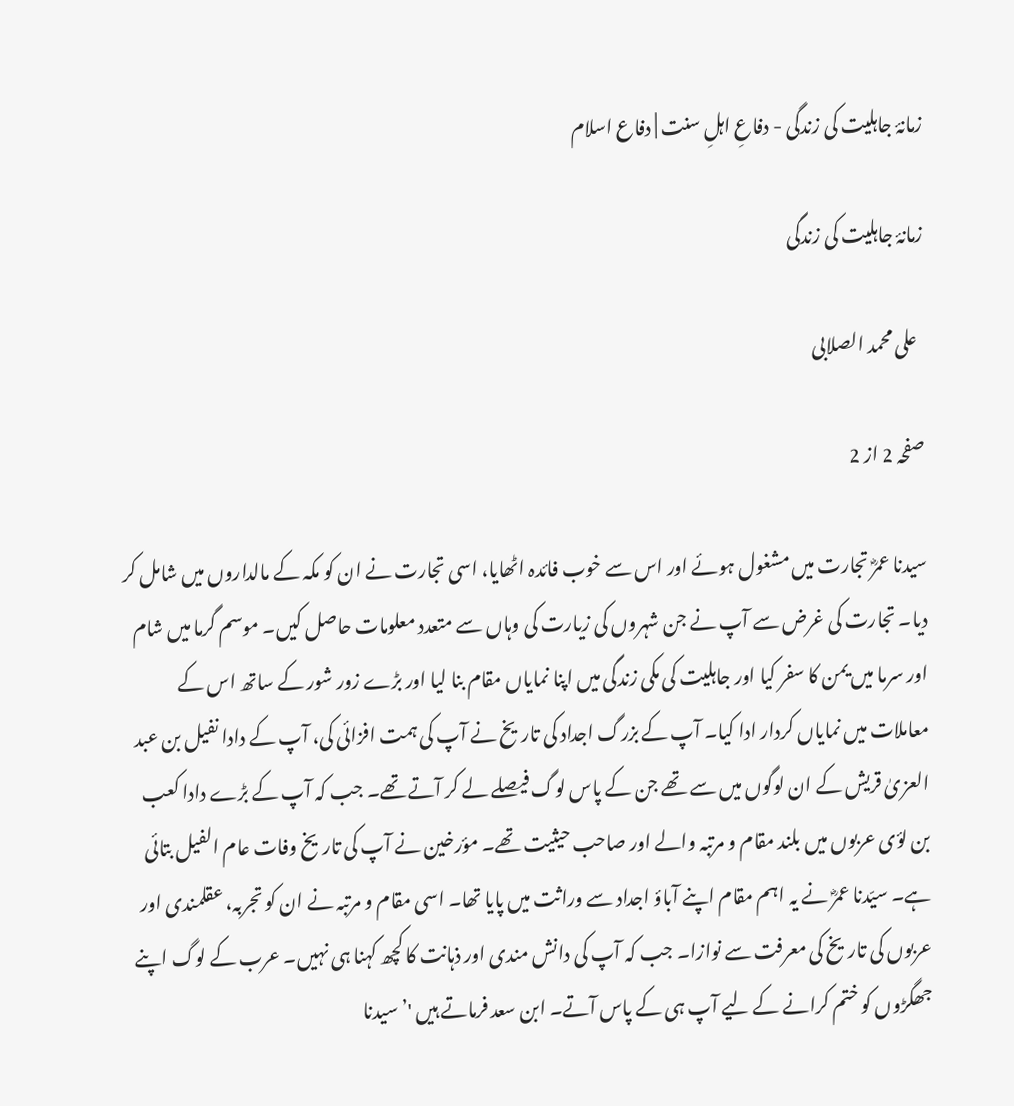زمانۂ جاہلیت کی زندگی - دفاعِ اہلِ سنت | دفاع اسلام

زمانۂ جاہلیت کی زندگی

  علی محمد الصلابی

صفحہ 2 از 2

سیدنا عمرؓ تجارت میں مشغول ہوئے اور اس سے خوب فائدہ اٹھایا، اسی تجارت نے ان کو مکہ کے مالداروں میں شامل کر دیا۔ تجارت کی غرض سے آپ نے جن شہروں کی زیارت کی وہاں سے متعدد معلومات حاصل کیں۔ موسم گرما میں شام اور سرما میں یمن کا سفر کیا اور جاہلیت کی مکی زندگی میں اپنا نمایاں مقام بنا لیا اور بڑے زور شور کے ساتھ اس کے معاملات میں نمایاں کردار ادا کیا۔ آپ کے بزرگ اجداد کی تاریخ نے آپ کی ہمت افزائی کی، آپ کے دادا نفیل بن عبد العزیٰ قریش کے ان لوگوں میں سے تھے جن کے پاس لوگ فیصلے لے کر آتے تھے۔ جب کہ آپ کے بڑے دادا کعب بن لؤی عربوں میں بلند مقام و مرتبہ والے اور صاحب حیثیت تھے۔ مؤرخین نے آپ کی تاریخ وفات عام الفیل بتائی ہے۔ سیّدنا عمرؓ نے یہ اہم مقام اپنے آباؤ اجداد سے وراثت میں پایا تھا۔ اسی مقام و مرتبہ نے ان کو تجربہ، عقلمندی اور عربوں کی تاریخ کی معرفت سے نوازا۔ جب کہ آپ کی دانش مندی اور ذہانت کا کچھ کہنا ہی نہیں۔ عرب کے لوگ اپنے جھگڑوں کو ختم کرانے کے لیے آپ ہی کے پاس آتے۔ ابن سعد فرماتے ہیں '’سیدنا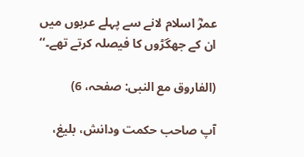عمرؓ اسلام لانے سے پہلے عربوں میں ان کے جھگڑوں کا فیصلہ کرتے تھے۔‘‘

(الفاروق مع النبی: صفحہ، 6)

آپ صاحب حکمت ودانش، بلیغ،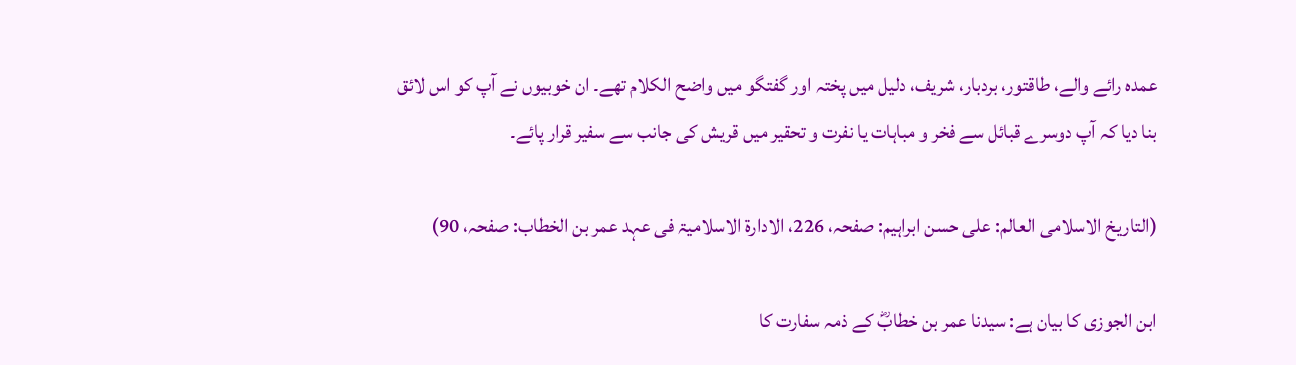عمدہ رائے والے، طاقتور، بردبار، شریف، دلیل میں پختہ اور گفتگو میں واضح الکلام تھے۔ ان خوبیوں نے آپ کو اس لائق بنا دیا کہ آپ دوسرے قبائل سے فخر و مباہات یا نفرت و تحقیر میں قریش کی جانب سے سفیر قرار پائے۔

(التاریخ الاسلامی العالم: علی حسن ابراہیم: صفحہ، 226، الادارۃ الاسلامیۃ فی عہد عمر بن الخطاب: صفحہ، 90)

ابن الجوزی کا بیان ہے: سیدنا عمر بن خطابؓ کے ذمہ سفارت کا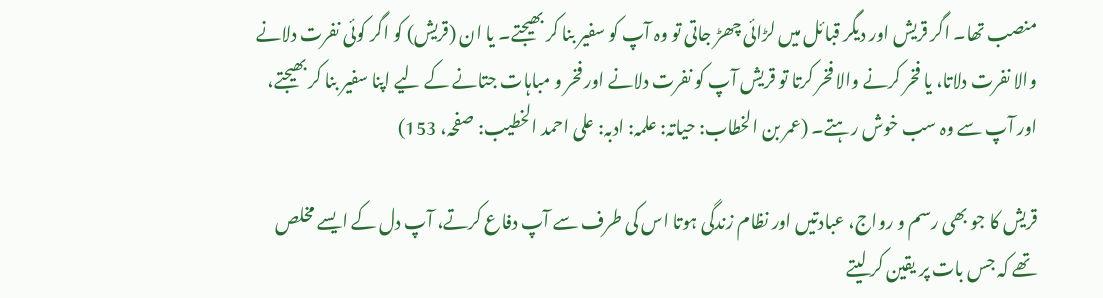منصب تھا۔ اگر قریش اور دیگر قبائل میں لڑائی چھڑ جاتی تو وہ آپ کو سفیر بنا کر بھیجتے۔ یا ان (قریش) کو اگر کوئی نفرت دلانے والا نفرت دلاتا، یا فخر کرنے والا فخر کرتا تو قریش آپ کو نفرت دلانے اور فخر و مباہات جتانے کے لیے اپنا سفیر بنا کر بھیجتے، اور آپ سے وہ سب خوش رہتے۔ (عمر بن الخطاب: حیاتہ: علمہ: ادبہ: علی احمد الخطیب: صفحہ، 153)

قریش کا جو بھی رسم و رواج، عبادتیں اور نظام زندگی ہوتا اس کی طرف سے آپ دفاع کرتے، آپ دل کے ایسے مخلص تھے کہ جس بات پر یقین کر لیتے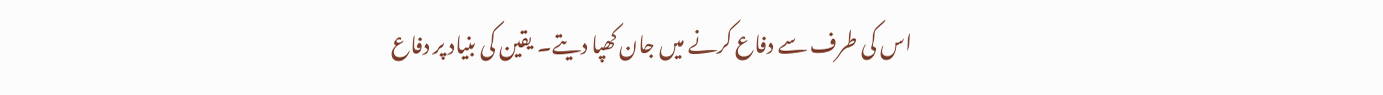اس کی طرف سے دفاع کرنے میں جان کھپا دیتے۔ یقین کی بنیاد پر دفاع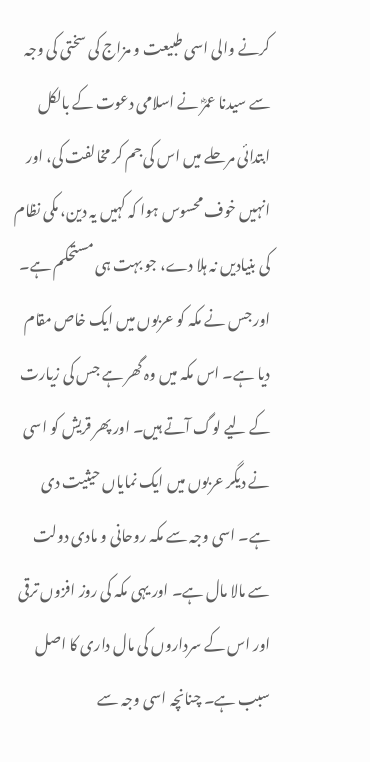کرنے والی اسی طبیعت و مزاج کی سختی کی وجہ سے سیدنا عمرؓ نے اسلامی دعوت کے بالکل ابتدائی مرحلے میں اس کی جم کر مخالفت کی، اور انہیں خوف محسوس ہوا کہ کہیں یہ دین، مکی نظام کی بنیادیں نہ ہلا دے، جو بہت ہی مستحکم ہے۔ اور جس نے مکہ کو عربوں میں ایک خاص مقام دیا ہے۔ اس مکہ میں وہ گھر ہے جس کی زیارت کے لیے لوگ آتے ہیں۔ اور پھر قریش کو اسی نے دیگر عربوں میں ایک نمایاں حیثیت دی ہے۔ اسی وجہ سے مکہ روحانی و مادی دولت سے مالا مال ہے۔ اور یہی مکہ کی روز افزوں ترقی اور اس کے سرداروں کی مال داری کا اصل سبب ہے۔ چنانچہ اسی وجہ سے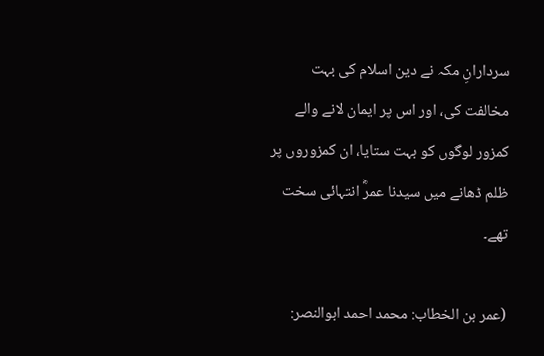سردارانِ مکہ نے دین اسلام کی بہت مخالفت کی، اور اس پر ایمان لانے والے کمزور لوگوں کو بہت ستایا، ان کمزوروں پر ظلم ڈھانے میں سیدنا عمرؓ انتہائی سخت تھے۔

(عمر بن الخطاب: محمد احمد ابوالنصر: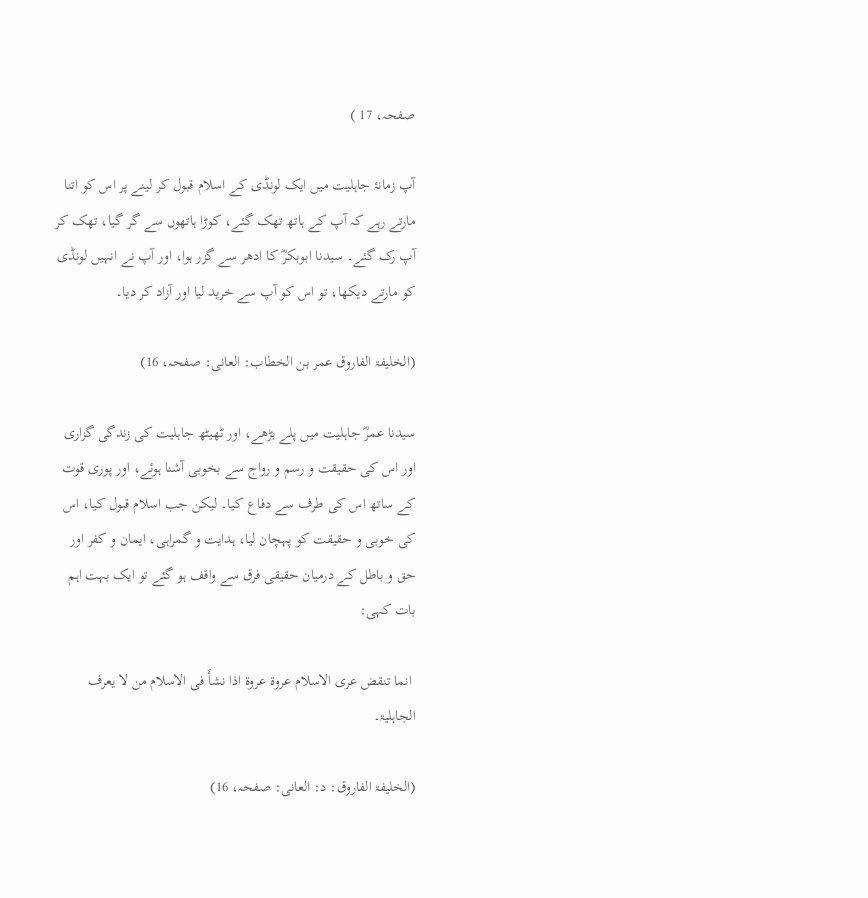صفحہ، 17 )

آپ زمانۂ جاہلیت میں ایک لونڈی کے اسلام قبول کر لینے پر اس کو اتنا مارتے رہے کہ آپ کے ہاتھ تھک گئے، کوڑا ہاتھوں سے گر گیا، تھک کر آپ رک گئے۔ سیدنا ابوبکرؓ کا ادھر سے گزر ہوا، اور آپ نے انہیں لونڈی کو مارتے دیکھا، تو اس کو آپ سے خرید لیا اور آزاد کر دیا۔

(الخلیفۃ الفاروق عمر بن الخطاب: العانی: صفحہ، 16)

سیدنا عمرؓ جاہلیت میں پلے بڑھے، اور ٹھیٹھ جاہلیت کی زندگی گزاری اور اس کی حقیقت و رسم و رواج سے بخوبی آشنا ہوئے، اور پوری قوت کے ساتھ اس کی طرف سے دفاع کیا۔ لیکن جب اسلام قبول کیا، اس کی خوبی و حقیقت کو پہچان لیا، ہدایت و گمراہی، ایمان و کفر اور حق و باطل کے درمیان حقیقی فرق سے واقف ہو گئے تو ایک بہت اہم بات کہی:

 انما تنقض عری الاسلام عروۃ عروۃ اذا نشأَ فی الاسلام من لا یعرف الجاہلیۃ۔

(الخلیفۃ الفاروق: د: العانی: صفحہ، 16)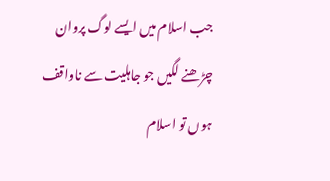جب اسلام میں ایسے لوگ پروان چڑھنے لگیں جو جاہلیت سے ناواقف ہوں تو اسلام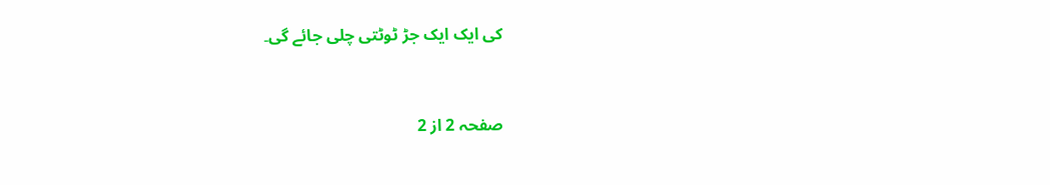کی ایک ایک جڑ ٹوٹتی چلی جائے گی۔


صفحہ 2 از 2